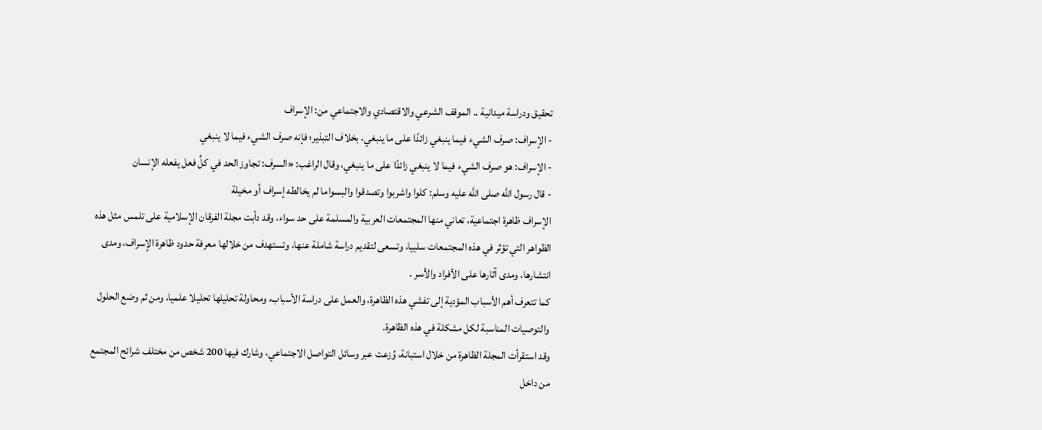تحقيق ودراسة ميدانية .. الموقف الشرعي والاقتصادي والاجتماعي من: الإسراف
- الإسراف: صرف الشيء فيما ينبغي زائدًا على ما ينبغي، بخلاف التبذير؛ فإنه صرف الشيء فيما لا ينبغي
- الإسراف: هو صرف الشيء فيما لا ينبغي زائدًا على ما ينبغي، وقال الراغب: «السرف: تجاوز الحد في كلِّ فعل يفعله الإنسان
- قال رسول الله صلى الله عليه وسلم: كلوا واشربوا وتصدقوا والبسواما لم يخالطه إسراف أو مخيلة
الإسراف ظاهرة اجتماعية، تعاني منها المجتمعات العربية والمسلمة على حد سواء، وقد دأبت مجلة الفرقان الإسلامية على تلمس مثل هذه الظواهر التي تؤثر في هذه المجتمعات سلبيا، وتسعى لتقديم دراسة شاملة عنها، وتستهدف من خلالها معرفة حدود ظاهرة الإسراف، ومدى انتشارها، ومدى آثارها على الأفراد والأسر .
كما تتعرف أهم الأسباب المؤدية إلى تفشي هذه الظاهرة، والعمل على دراسة الأسباب، ومحاولة تحليلها تحليلا علميا، ومن ثم وضع الحلول والتوصيات المناسبة لكل مشكلة في هذه الظاهرة.
وقد استقرأت المجلة الظاهرة من خلال استبانة، وُزعت عبر وسائل التواصل الاجتماعي، وشارك فيها 200 شخص من مختلف شرائح المجتمع من داخل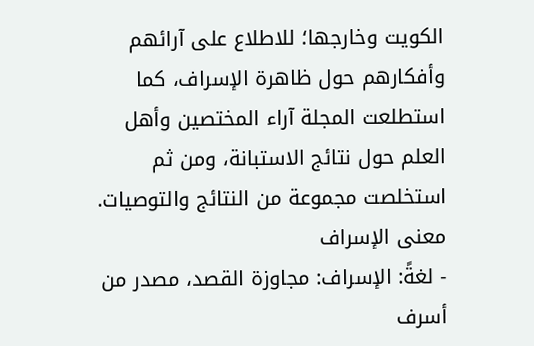الكويت وخارجها؛ للاطلاع على آرائهم وأفكارهم حول ظاهرة الإسراف، كما استطلعت المجلة آراء المختصين وأهل العلم حول نتائج الاستبانة، ومن ثم استخلصت مجموعة من النتائج والتوصيات.
معنى الإسراف
- لغةً: الإسراف: مجاوزة القصد، مصدر من أسرف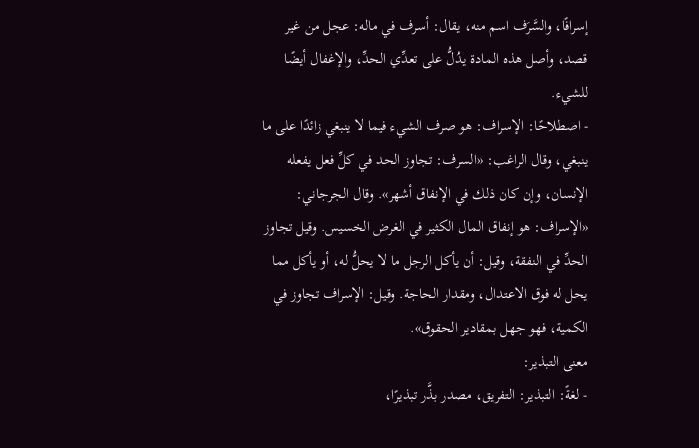إسرافًا، والسَّرَف اسم منه، يقال: أسرف في ماله: عجل من غير قصد، وأصل هذه المادة يدُلُّ على تعدِّي الحدِّ، والإغفال أيضًا للشيء.
- اصطلاحًا: الإسراف: هو صرف الشيء فيما لا ينبغي زائدًا على ما ينبغي، وقال الراغب: «السرف: تجاوز الحد في كلِّ فعل يفعله الإنسان، وإن كان ذلك في الإنفاق أشهر». وقال الجرجاني: «الإسراف: هو إنفاق المال الكثير في الغرض الخسيس. وقيل تجاوز الحدِّ في النفقة، وقيل: أن يأكل الرجل ما لا يحلُّ له، أو يأكل مما يحل له فوق الاعتدال، ومقدار الحاجة. وقيل: الإسراف تجاوز في الكمية، فهو جهل بمقادير الحقوق».
معنى التبذير:
- لغةً: التبذير: التفريق، مصدر بذَّر تبذيرًا،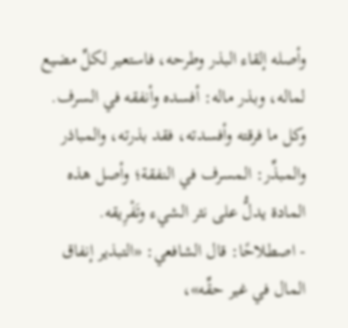وأصله إلقاء البذر وطرحه، فاستعير لكلِّ مضيع لماله، وبذر ماله: أفسده وأنفقه في السرف. وكل ما فرقته وأفسدته، فقد بذرته، والمباذر والمبذِّر: المسرف في النفقة؛ وأصل هذه المادة يدلُّ على نثر الشيء وتَفْرِيقه.
- اصطلاحًا: قال الشافعي: «التبذير إنفاق المال في غير حقِّه»،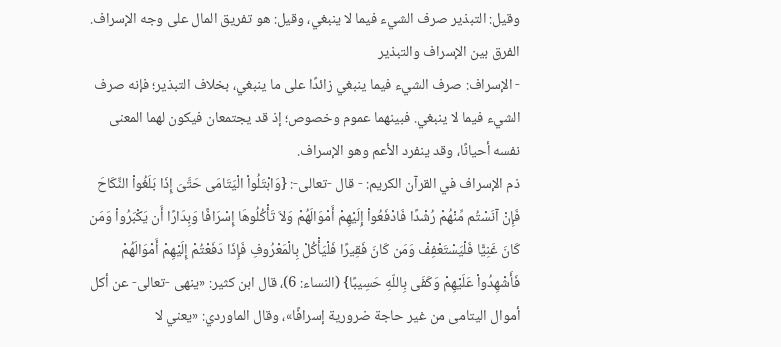وقيل: التبذير صرف الشيء فيما لا ينبغي، وقيل: هو تفريق المال على وجه الإسراف.
الفرق بين الإسراف والتبذير
- الإسراف: صرف الشيء فيما ينبغي زائدًا على ما ينبغي، بخلاف التبذير؛ فإنه صرف الشيء فيما لا ينبغي. فبينهما عموم وخصوص؛ إذ قد يجتمعان فيكون لهما المعنى نفسه أحيانًا، وقد ينفرد الأعم وهو الإسراف.
ذم الإسراف في القرآن الكريم: - قال -تعالى-: {وَابْتَلُواْ الْيَتَامَى حَتَّىَ إِذَا بَلَغُواْ النِّكَاحَ فَإِنْ آنَسْتُم مِّنْهُمْ رُشْدًا فَادْفَعُواْ إِلَيْهِمْ أَمْوَالَهُمْ وَلاَ تَأْكُلُوهَا إِسْرَافًا وَبِدَارًا أَن يَكْبَرُواْ وَمَن كَانَ غَنِيًّا فَلْيَسْتَعْفِفْ وَمَن كَانَ فَقِيرًا فَلْيَأْكُلْ بِالْمَعْرُوفِ فَإِذَا دَفَعْتُمْ إِلَيْهِمْ أَمْوَالَهُمْ فَأَشْهِدُواْ عَلَيْهِمْ وَكَفَى بِاللّهِ حَسِيبًا} (النساء: 6)، قال ابن كثير: «ينهى -تعالى- عن أكل أموال اليتامى من غير حاجة ضرورية إسرافًا»، وقال الماوردي: «يعني لا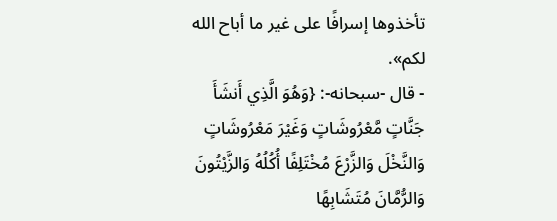تأخذوها إسرافًا على غير ما أباح الله لكم».
- قال -سبحانه-: {وَهُوَ الَّذِي أَنشَأَ جَنَّاتٍ مَّعْرُوشَاتٍ وَغَيْرَ مَعْرُوشَاتٍ وَالنَّخْلَ وَالزَّرْعَ مُخْتَلِفًا أُكُلُهُ وَالزَّيْتُونَ وَالرُّمَّانَ مُتَشَابِهًا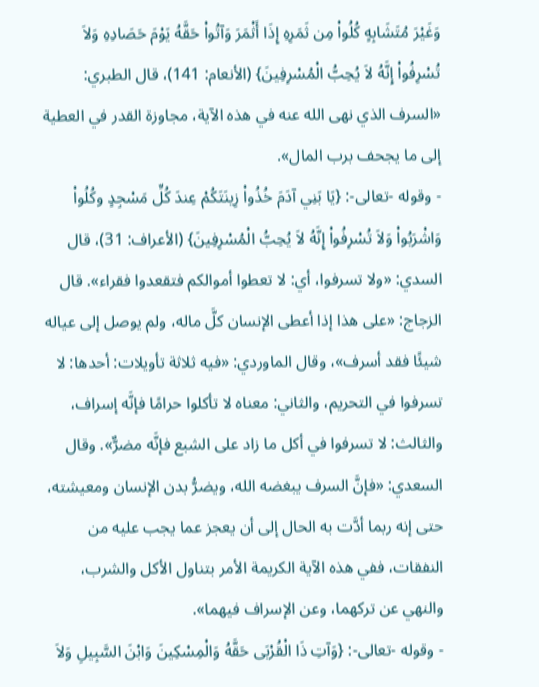وَغَيْرَ مُتَشَابِهٍ كُلُواْ مِن ثَمَرِهِ إِذَا أَثْمَرَ وَآتُواْ حَقَّهُ يَوْمَ حَصَادِهِ وَلاَ تُسْرِفُواْ إِنَّهُ لاَ يُحِبُّ الْمُسْرِفِينَ} (الأنعام: 141)، قال الطبري: «السرف الذي نهى الله عنه في هذه الآية، مجاوزة القدر في العطية إلى ما يجحف برب المال».
- وقوله -تعالى-: {يَا بَنِي آدَمَ خُذُواْ زِينَتَكُمْ عِندَ كُلِّ مَسْجِدٍ وكُلُواْ وَاشْرَبُواْ وَلاَ تُسْرِفُواْ إِنَّهُ لاَ يُحِبُّ الْمُسْرِفِينَ} (الأعراف: 31)، قال السدي: «ولا تسرفوا، أي: لا تعطوا أموالكم فتقعدوا فقراء». قال الزجاج: «على هذا إذا أعطى الإنسان كلَّ ماله، ولم يوصل إلى عياله شيئًا فقد أسرف»، وقال الماوردي: «فيه ثلاثة تأويلات: أحدها: لا تسرفوا في التحريم، والثاني: معناه لا تأكلوا حرامًا فإنَّه إسراف، والثالث: لا تسرفوا في أكل ما زاد على الشبع فإنَّه مضرٌّ». وقال السعدي: «فإنَّ السرف يبغضه الله، ويضرُّ بدن الإنسان ومعيشته، حتى إنه ربما أدَّت به الحال إلى أن يعجز عما يجب عليه من النفقات، ففي هذه الآية الكريمة الأمر بتناول الأكل والشرب، والنهي عن تركهما، وعن الإسراف فيهما».
- وقوله -تعالى-: {وَآتِ ذَا الْقُرْبَى حَقَّهُ وَالْمِسْكِينَ وَابْنَ السَّبِيلِ وَلاَ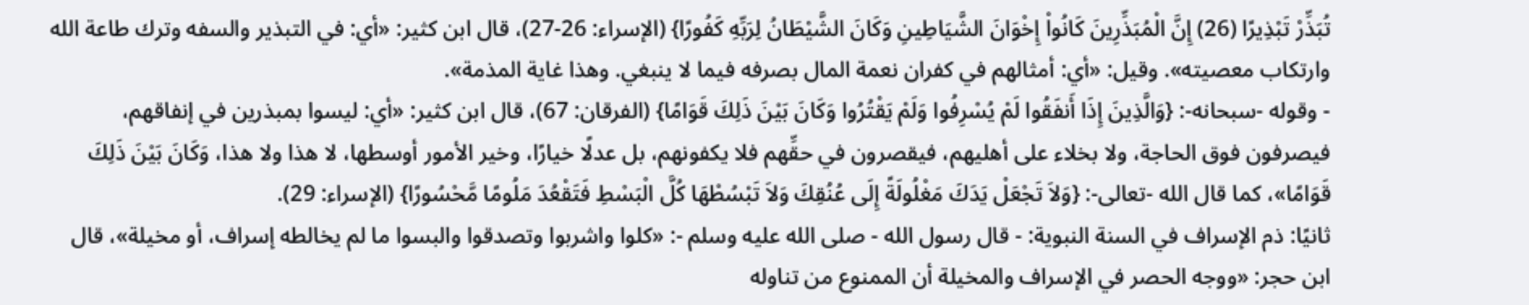تُبَذِّرْ تَبْذِيرًا (26) إِنَّ الْمُبَذِّرِينَ كَانُواْ إِخْوَانَ الشَّيَاطِينِ وَكَانَ الشَّيْطَانُ لِرَبِّهِ كَفُورًا} (الإسراء: 26-27)، قال ابن كثير: «أي: في التبذير والسفه وترك طاعة الله وارتكاب معصيته». وقيل: «أي: أمثالهم في كفران نعمة المال بصرفه فيما لا ينبغي. وهذا غاية المذمة».
- وقوله -سبحانه-: {وَالَّذِينَ إِذَا أَنفَقُوا لَمْ يُسْرِفُوا وَلَمْ يَقْتُرُوا وَكَانَ بَيْنَ ذَلِكَ قَوَامًا} (الفرقان: 67)، قال ابن كثير: «أي: ليسوا بمبذرين في إنفاقهم، فيصرفون فوق الحاجة، ولا بخلاء على أهليهم، فيقصرون في حقِّهم فلا يكفونهم، بل عدلًا خيارًا، وخير الأمور أوسطها، لا هذا ولا هذا، وَكَانَ بَيْنَ ذَلِكَ قَوَامًا»، كما قال الله -تعالى-: {وَلاَ تَجْعَلْ يَدَكَ مَغْلُولَةً إِلَى عُنُقِكَ وَلاَ تَبْسُطْهَا كُلَّ الْبَسْطِ فَتَقْعُدَ مَلُومًا مَّحْسُورًا} (الإسراء: 29).
ثانيًا: ذم الإسراف في السنة النبوية: - قال رسول الله - صلى الله عليه وسلم -: «كلوا واشربوا وتصدقوا والبسوا ما لم يخالطه إسراف، أو مخيلة»، قال ابن حجر: «ووجه الحصر في الإسراف والمخيلة أن الممنوع من تناوله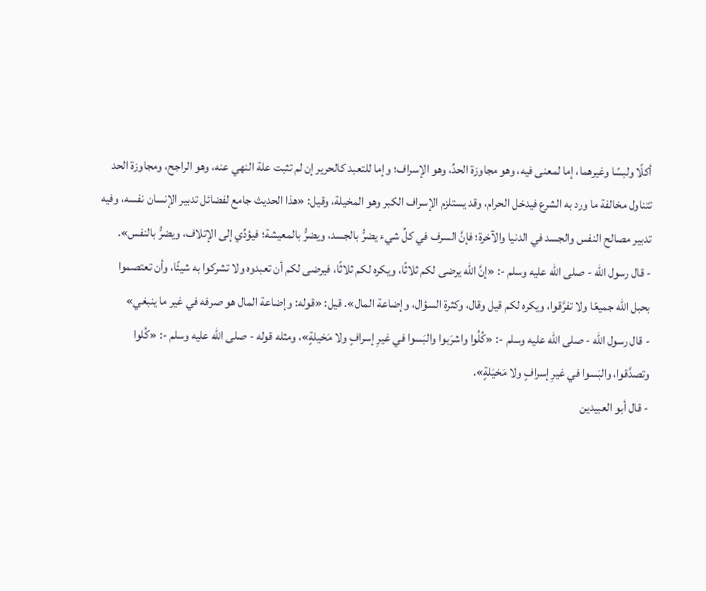أكلًا ولبسًا وغيرهما، إما لمعنى فيه، وهو مجاوزة الحدِّ، وهو الإسراف؛ وإما للتعبد كالحرير إن لم تثبت علة النهي عنه، وهو الراجح، ومجاوزة الحد تتناول مخالفة ما ورد به الشرع فيدخل الحرام، وقد يستلزم الإسراف الكبر وهو المخيلة، وقيل: «هذا الحديث جامع لفضائل تدبير الإنسان نفسه، وفيه تدبير مصالح النفس والجسد في الدنيا والآخرة؛ فإنَّ السرف في كلِّ شيء يضرُّ بالجسد، ويضرُّ بالمعيشة؛ فيؤدِّي إلى الإتلاف، ويضرُّ بالنفس».
- قال رسول الله - صلى الله عليه وسلم -: «إنَّ الله يرضى لكم ثلاثًا، ويكره لكم ثلاثًا، فيرضى لكم أن تعبدوه ولا تشركوا به شيئًا، وأن تعتصموا بحبل الله جميعًا ولا تفرَّقوا، ويكره لكم قيل وقال، وكثرة السؤال، وإضاعة المال». قيل: «قوله: وإضاعة المال هو صرفه في غير ما ينبغي»
- قال رسول الله - صلى الله عليه وسلم -: «كُلُوا واشرَبوا والبَسوا في غيرِ إسرافٍ ولا مَخيلةٍ»، ومثله قوله - صلى الله عليه وسلم -: «كُلوا وتصدَّقوا، والبَسوا في غيرِ إسرافٍ ولا مَخيَلةٍ».
- قال أبو العبيدين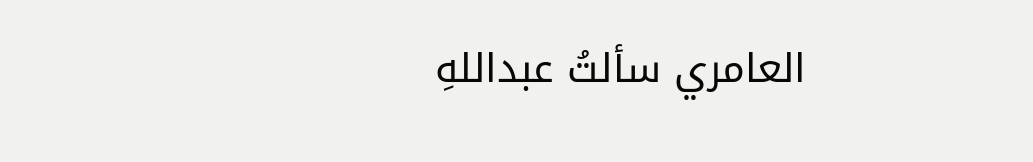العامري سألتُ عبداللهِ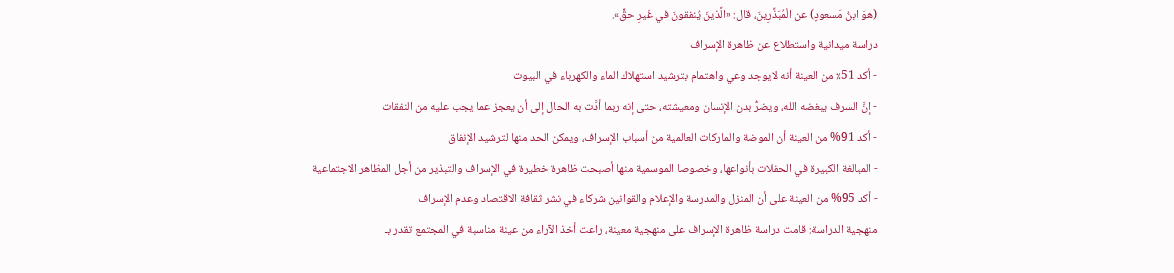(هوَ ابنُ مَسعودٍ) عن الْمُبَذِّرِينَ، قال: «الَّذينَ يُنفقونَ في غَيرِ حقٍّ».
دراسة ميدانية واستطلاع عن ظاهرة الإسراف
- أكد 51٪ من العينة أنه لايوجد وعي واهتمام بترشيد استهلاك الماء والكهرباء في البيوت
- إنَّ السرف يبغضه الله، ويضرُّ بدن الإنسان ومعيشته، حتى إنه ربما أدَّت به الحال إلى أن يعجز عما يجب عليه من النفقات
- أكد 91% من العينة أن الموضة والماركات العالمية من أسباب الإسراف، ويمكن الحد منها لترشيد الإنفاق
- المبالغة الكبيرة في الحفلات بأنواعها، وخصوصا الموسمية منها أصبحت ظاهرة خطيرة في الإسراف والتبذير من أجل المظاهر الاجتماعية
- أكد 95% من العينة على أن المنزل والمدرسة والإعلام والقوانين شركاء في نشر ثقافة الاقتصاد وعدم الإسراف
منهجية الدراسة: قامت دراسة ظاهرة الإسراف على منهجية معينة، راعت أخذ الآراء من عينة مناسبة في المجتمع تقدر بـ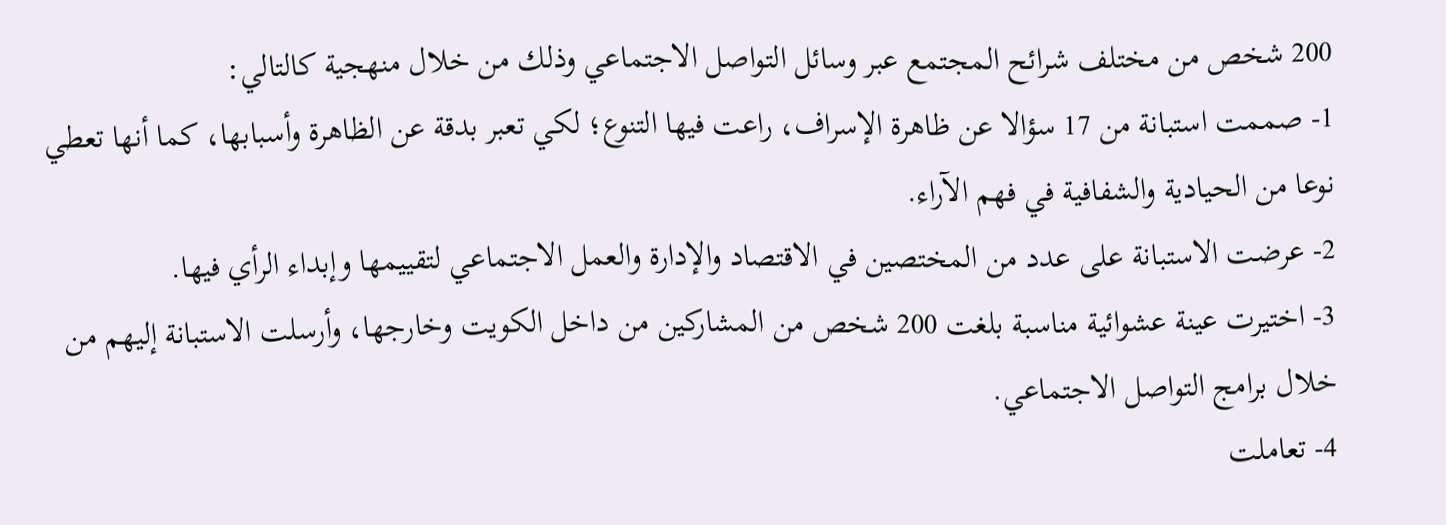200 شخص من مختلف شرائح المجتمع عبر وسائل التواصل الاجتماعي وذلك من خلال منهجية كالتالي:
1- صممت استبانة من 17 سؤالا عن ظاهرة الإسراف، راعت فيها التنوع؛ لكي تعبر بدقة عن الظاهرة وأسبابها، كما أنها تعطي نوعا من الحيادية والشفافية في فهم الآراء.
2- عرضت الاستبانة على عدد من المختصين في الاقتصاد والإدارة والعمل الاجتماعي لتقييمها وإبداء الرأي فيها.
3- اختيرت عينة عشوائية مناسبة بلغت 200 شخص من المشاركين من داخل الكويت وخارجها، وأرسلت الاستبانة إليهم من خلال برامج التواصل الاجتماعي.
4- تعاملت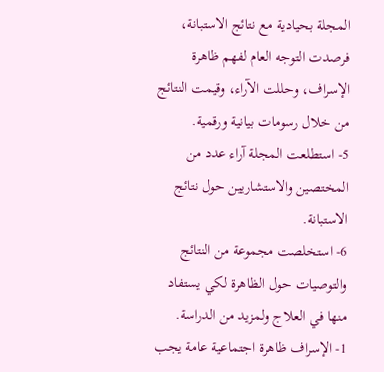المجلة بحيادية مع نتائج الاستبانة، فرصدت التوجه العام لفهم ظاهرة الإسراف، وحللت الآراء، وقيمت النتائج من خلال رسومات بيانية ورقمية.
5- استطلعت المجلة آراء عدد من المختصين والاستشاريين حول نتائج الاستبانة.
6- استخلصت مجموعة من النتائج والتوصيات حول الظاهرة لكي يستفاد منها في العلاج ولمزيد من الدراسة.
1- الإسراف ظاهرة اجتماعية عامة يجب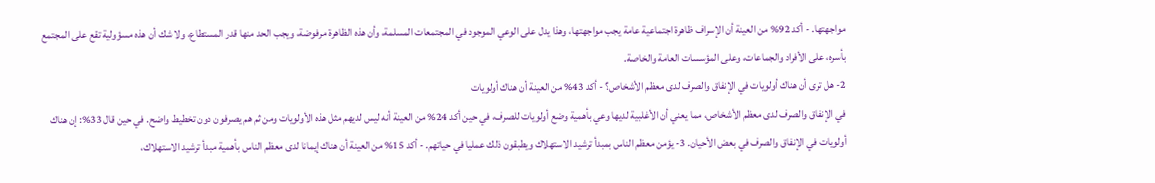مواجهتها. - أكد 92% من العينة أن الإسراف ظاهرة اجتماعية عامة يجب مواجهتها، وهذا يدل على الوعي الموجود في المجتمعات المسلمة، وأن هذه الظاهرة مرفوضة، ويجب الحد منها قدر المستطاع، ولا شك أن هذه مسؤولية تقع على المجتمع بأسره، على الأفراد والجماعات، وعلى المؤسسات العامة والخاصة.
2- هل ترى أن هناك أولويات في الإنفاق والصرف لدى معظم الأشخاص؟ - أكد 43% من العينة أن هناك أولويات
في الإنفاق والصرف لدى معظم الأشخاص، مما يعني أن الأغلبية لديها وعي بأهمية وضع أولويات للصرف، في حين أكد 24% من العينة أنه ليس لديهم مثل هذه الأولويات ومن ثم هم يصرفون دون تخطيط واضح. في حين قال 33%: إن هناك أولويات في الإنفاق والصرف في بعض الأحيان. 3- يؤمن معظم الناس بمبدأ ترشيد الاستهلاك ويطبقون ذلك عمليا في حياتهم. - أكد 15% من العينة أن هناك إيمانا لدى معظم الناس بأهمية مبدأ ترشيد الاستهلاك،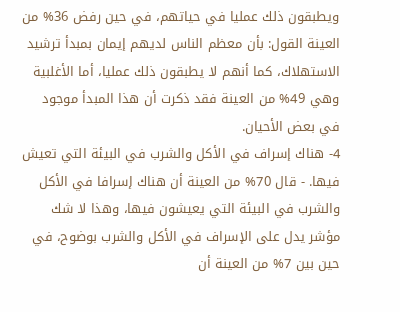ويطبقون ذلك عمليا في حياتهم، في حين رفض 36% من العينة القول: بأن معظم الناس لديهم إيمان بمبدأ ترشيد الاستهلاك، كما أنهم لا يطبقون ذلك عمليا، أما الأغلبية وهي 49% من العينة فقد ذكرت أن هذا المبدأ موجود في بعض الأحيان.
4- هناك إسراف في الأكل والشرب في البيئة التي تعيش فيها. - قال 70% من العينة أن هناك إسرافا في الأكل والشرب في البيئة التي يعيشون فيها، وهذا لا شك مؤشر يدل على الإسراف في الأكل والشرب بوضوح، في حين بين 7% من العينة أن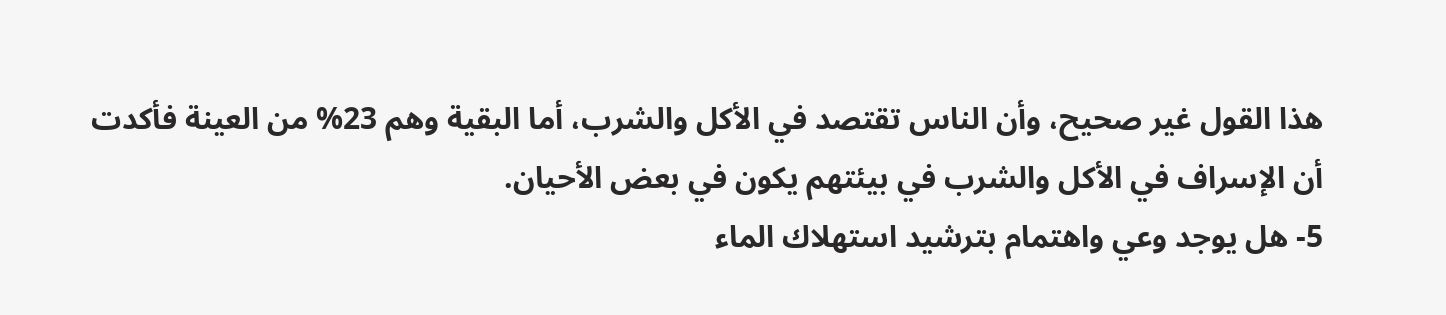هذا القول غير صحيح، وأن الناس تقتصد في الأكل والشرب، أما البقية وهم 23% من العينة فأكدت أن الإسراف في الأكل والشرب في بيئتهم يكون في بعض الأحيان.
5- هل يوجد وعي واهتمام بترشيد استهلاك الماء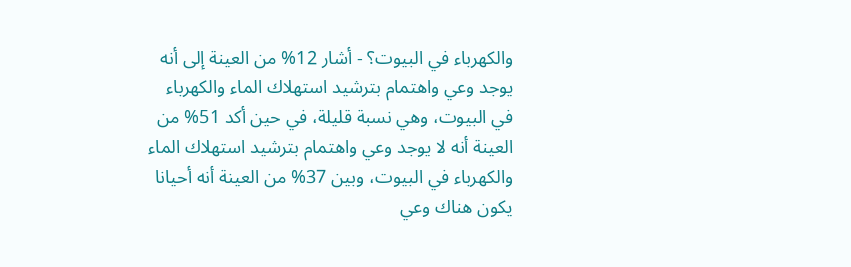والكهرباء في البيوت؟ - أشار 12% من العينة إلى أنه يوجد وعي واهتمام بترشيد استهلاك الماء والكهرباء في البيوت، وهي نسبة قليلة، في حين أكد 51% من العينة أنه لا يوجد وعي واهتمام بترشيد استهلاك الماء والكهرباء في البيوت، وبين 37% من العينة أنه أحيانا يكون هناك وعي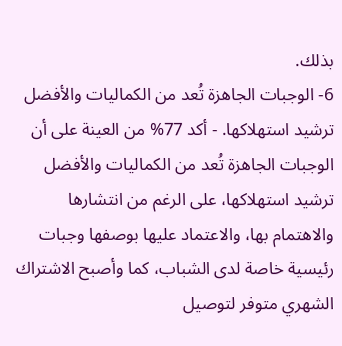بذلك.
6- الوجبات الجاهزة تُعد من الكماليات والأفضل ترشيد استهلاكها. - أكد 77% من العينة على أن الوجبات الجاهزة تُعد من الكماليات والأفضل ترشيد استهلاكها، على الرغم من انتشارها والاهتمام بها، والاعتماد عليها بوصفها وجبات رئيسية خاصة لدى الشباب، كما وأصبح الاشتراك الشهري متوفر لتوصيل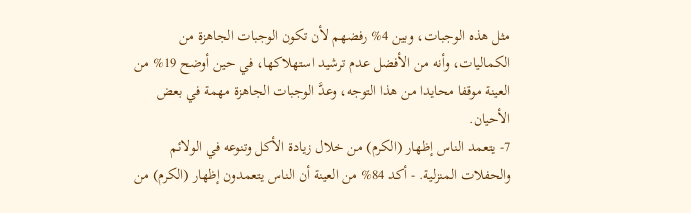مثل هذه الوجبات، وبين 4% رفضهم لأن تكون الوجبات الجاهزة من الكماليات، وأنه من الأفضل عدم ترشيد استهلاكها، في حين أوضح 19% من العينة موقفا محايدا من هذا التوجه، وعدَّ الوجبات الجاهزة مهمة في بعض الأحيان.
7- يتعمد الناس إظهار (الكرم) من خلال زيادة الأكل وتنوعه في الولائم والحفلات المنزلية. - أكد 84% من العينة أن الناس يتعمدون إظهار (الكرم) من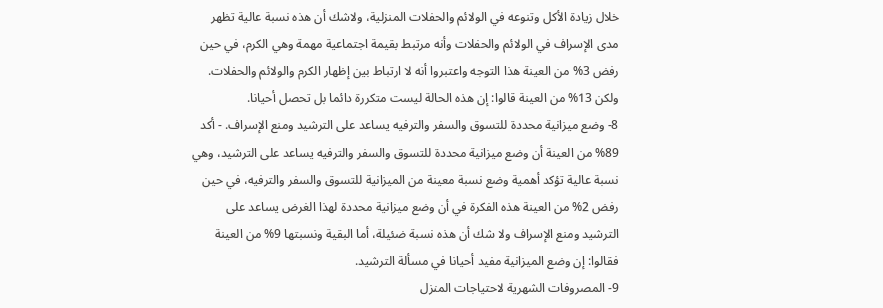خلال زيادة الأكل وتنوعه في الولائم والحفلات المنزلية، ولاشك أن هذه نسبة عالية تظهر مدى الإسراف في الولائم والحفلات وأنه مرتبط بقيمة اجتماعية مهمة وهي الكرم، في حين رفض 3% من العينة هذا التوجه واعتبروا أنه لا ارتباط بين إظهار الكرم والولائم والحفلات. ولكن 13% من العينة قالوا: إن هذه الحالة ليست متكررة دائما بل تحصل أحيانا.
8- وضع ميزانية محددة للتسوق والسفر والترفيه يساعد على الترشيد ومنع الإسراف. - أكد 89% من العينة أن وضع ميزانية محددة للتسوق والسفر والترفيه يساعد على الترشيد، وهي نسبة عالية تؤكد أهمية وضع نسبة معينة من الميزانية للتسوق والسفر والترفيه، في حين رفض 2% من العينة هذه الفكرة في أن وضع ميزانية محددة لهذا الغرض يساعد على الترشيد ومنع الإسراف ولا شك أن هذه نسبة ضئيلة، أما البقية ونسبتها 9% من العينة فقالوا: إن وضع الميزانية مفيد أحيانا في مسألة الترشيد.
9- المصروفات الشهرية لاحتياجات المنزل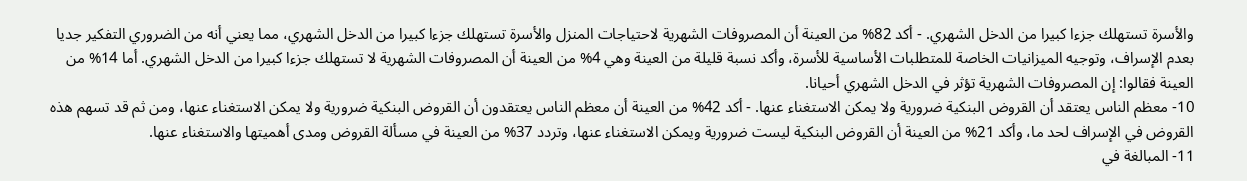والأسرة تستهلك جزءا كبيرا من الدخل الشهري. - أكد 82% من العينة أن المصروفات الشهرية لاحتياجات المنزل والأسرة تستهلك جزءا كبيرا من الدخل الشهري، مما يعني أنه من الضروري التفكير جديا بعدم الإسراف، وتوجيه الميزانيات الخاصة للمتطلبات الأساسية للأسرة، وأكد نسبة قليلة من العينة وهي 4% من العينة أن المصروفات الشهرية لا تستهلك جزءا كبيرا من الدخل الشهري. أما 14% من العينة فقالوا: إن المصروفات الشهرية تؤثر في الدخل الشهري أحيانا.
10- معظم الناس يعتقد أن القروض البنكية ضرورية ولا يمكن الاستغناء عنها. - أكد 42% من العينة أن معظم الناس يعتقدون أن القروض البنكية ضرورية ولا يمكن الاستغناء عنها، ومن ثم قد تسهم هذه القروض في الإسراف لحد ما، وأكد 21% من العينة أن القروض البنكية ليست ضرورية ويمكن الاستغناء عنها، وتردد 37% من العينة في مسألة القروض ومدى أهميتها والاستغناء عنها.
11- المبالغة في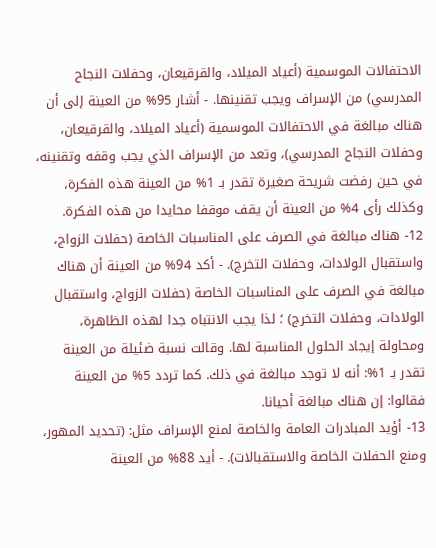الاحتفالات الموسمية (أعياد الميلاد، والقرقيعان، وحفلات النجاح المدرسي) من الإسراف ويجب تقنينها. - أشار 95% من العينة إلى أن هناك مبالغة في الاحتفالات الموسمية (أعياد الميلاد، والقرقيعان، وحفلات النجاح المدرسي)، وتعد من الإسراف الذي يجب وقفه وتقنينه، في حين رفضت شريحة صغيرة تقدر بـ 1% من العينة هذه الفكرة، وكذلك رأى 4% من العينة أن يقف موقفا محايدا من هذه الفكرة.
12- هناك مبالغة في الصرف على المناسبات الخاصة (حفلات الزواج، واستقبال الولادات، وحفلات التخرج). - أكد 94% من العينة أن هناك مبالغة في الصرف على المناسبات الخاصة (حفلات الزواج، واستقبال الولادات، وحفلات التخرج) ؛ لذا يجب الانتباه جدا لهذه الظاهرة، ومحاولة إيجاد الحلول المناسبة لها. وقالت نسبة ضئيلة من العينة تقدر بـ 1%: أنه لا توجد مبالغة في ذلك. كما تردد 5% من العينة فقالوا: إن هناك مبالغة أحيانا.
13- أؤيد المبادرات العامة والخاصة لمنع الإسراف مثل: (تحديد المهور، ومنع الحفلات الخاصة والاستقبالات). - أيد 88% من العينة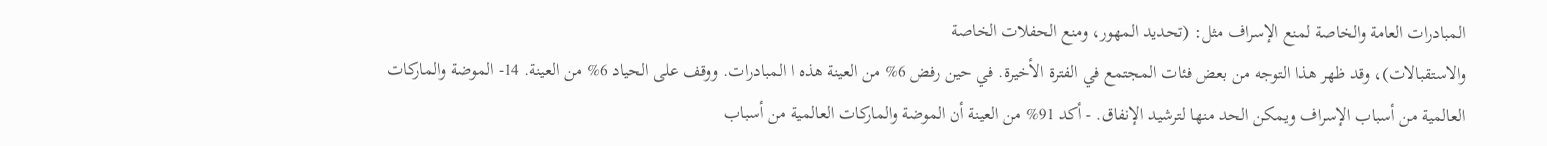المبادرات العامة والخاصة لمنع الإسراف مثل: (تحديد المهور، ومنع الحفلات الخاصة
والاستقبالات)، وقد ظهر هذا التوجه من بعض فئات المجتمع في الفترة الأخيرة. في حين رفض 6% من العينة هذه ا المبادرات. ووقف على الحياد 6% من العينة. 14- الموضة والماركات العالمية من أسباب الإسراف ويمكن الحد منها لترشيد الإنفاق. - أكد 91% من العينة أن الموضة والماركات العالمية من أسباب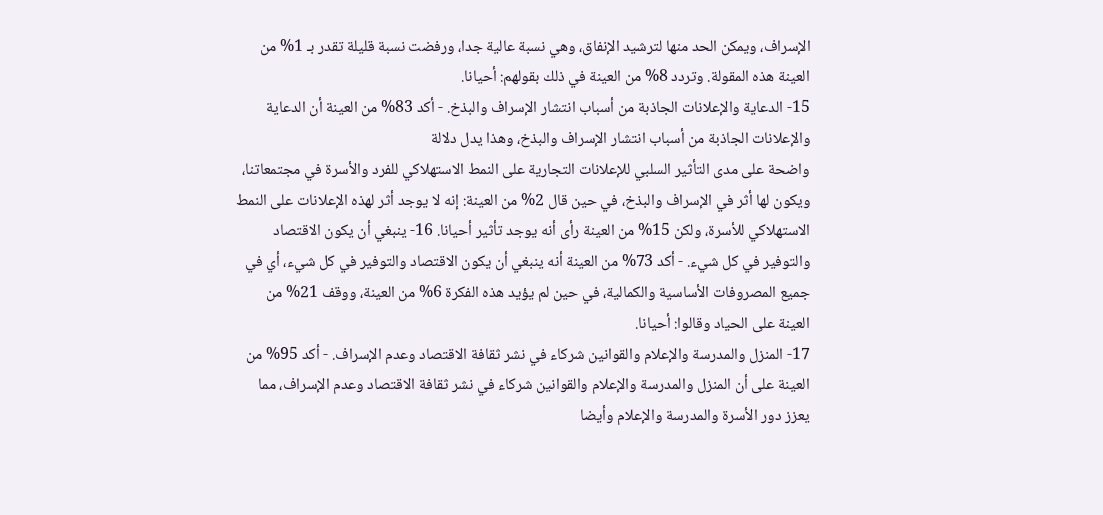الإسراف، ويمكن الحد منها لترشيد الإنفاق، وهي نسبة عالية جدا، ورفضت نسبة قليلة تقدر بـ 1% من العينة هذه المقولة. وتردد 8% من العينة في ذلك بقولهم: أحيانا.
15- الدعاية والإعلانات الجاذبة من أسباب انتشار الإسراف والبذخ. - أكد 83% من العينة أن الدعاية والإعلانات الجاذبة من أسباب انتشار الإسراف والبذخ، وهذا يدل دلالة
واضحة على مدى التأثير السلبي للإعلانات التجارية على النمط الاستهلاكي للفرد والأسرة في مجتمعاتنا، ويكون لها أثر في الإسراف والبذخ، في حين قال 2% من العينة: إنه لا يوجد أثر لهذه الإعلانات على النمط الاستهلاكي للأسرة، ولكن 15% من العينة رأى أنه يوجد تأثير أحيانا. 16- ينبغي أن يكون الاقتصاد والتوفير في كل شيء. - أكد 73% من العينة أنه ينبغي أن يكون الاقتصاد والتوفير في كل شيء، أي في جميع المصروفات الأساسية والكمالية، في حين لم يؤيد هذه الفكرة 6% من العينة، ووقف 21% من العينة على الحياد وقالوا: أحيانا.
17- المنزل والمدرسة والإعلام والقوانين شركاء في نشر ثقافة الاقتصاد وعدم الإسراف. - أكد 95% من العينة على أن المنزل والمدرسة والإعلام والقوانين شركاء في نشر ثقافة الاقتصاد وعدم الإسراف، مما يعزز دور الأسرة والمدرسة والإعلام وأيضا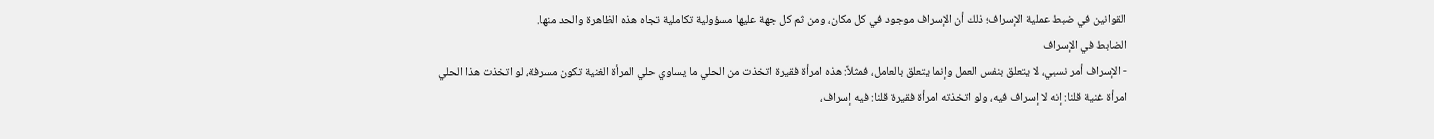القوانين في ضبط عملية الإسراف؛ ذلك أن الإسراف موجود في كل مكان، ومن ثم كل جهة عليها مسؤولية تكاملية تجاه هذه الظاهرة والحد منها.
الضابط في الإسراف
- الإسراف أمر نسبي، لا يتعلق بنفس العمل وإنما يتعلق بالعامل، فمثلاً: هذه امرأة فقيرة اتخذت من الحلي ما يساوي حلي المرأة الغنية تكون مسرفة، لو اتخذت هذا الحلي امرأة غنية قلنا: إنه لا إسراف فيه، ولو اتخذته امرأة فقيرة قلنا: فيه إسراف،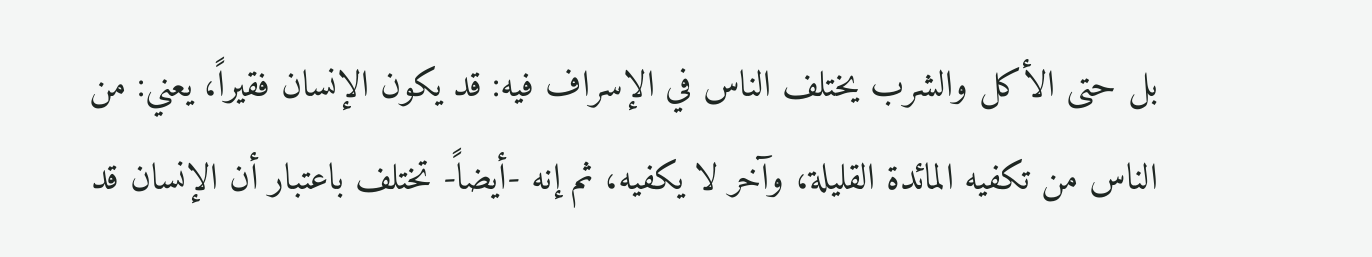بل حتى الأكل والشرب يختلف الناس في الإسراف فيه: قد يكون الإنسان فقيراً، يعني: من الناس من تكفيه المائدة القليلة، وآخر لا يكفيه، ثم إنه -أيضاً- تختلف باعتبار أن الإنسان قد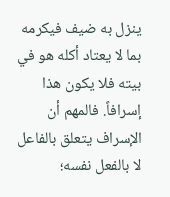ينزل به ضيف فيكرمه بما لا يعتاد أكله هو في بيته فلا يكون هذا إسرافاً. فالمهم أن الإسراف يتعلق بالفاعل لا بالفعل نفسه؛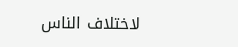لاختلاف الناس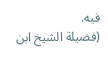فيه.
(فضيلة الشيخ ابن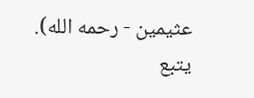عثيمين - رحمه الله).
يتبع